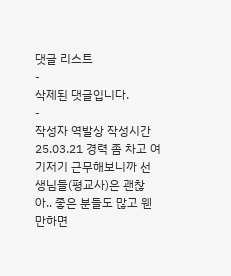댓글 리스트
-
삭제된 댓글입니다.
-
작성자 역발상 작성시간25.03.21 경력 좀 차고 여기저기 근무해보니까 선생님들(평교사)은 괜찮아.. 좋은 분들도 많고 웬만하면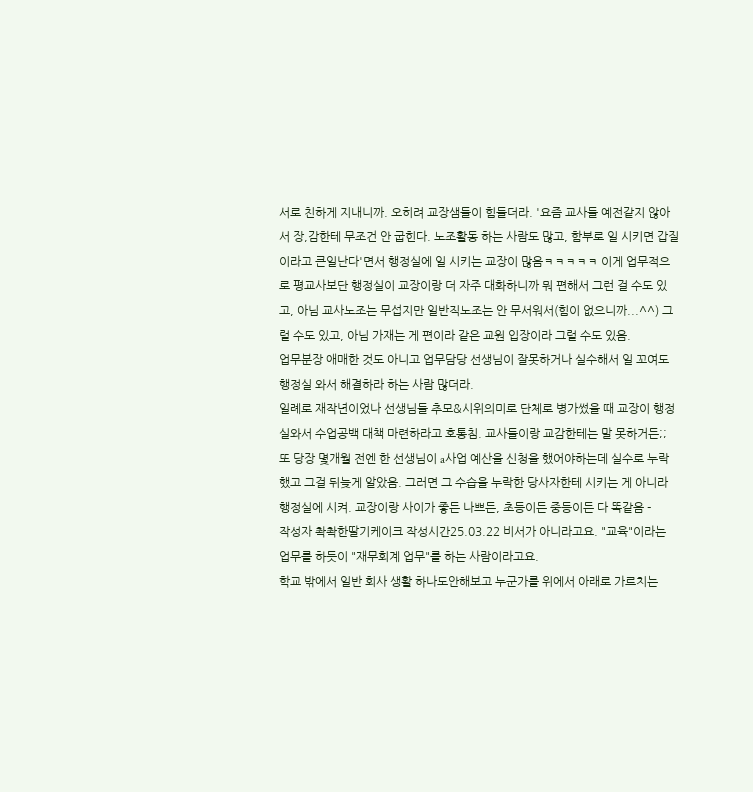서로 친하게 지내니까. 오히려 교장샘들이 힘들더라. '요즘 교사들 예전같지 않아서 장,감한테 무조건 안 굽힌다. 노조활동 하는 사람도 많고, 함부로 일 시키면 갑질이라고 큰일난다'면서 행정실에 일 시키는 교장이 많음ㅋㅋㅋㅋㅋ 이게 업무적으로 평교사보단 행정실이 교장이랑 더 자주 대화하니까 뭐 편해서 그런 걸 수도 있고, 아님 교사노조는 무섭지만 일반직노조는 안 무서워서(힘이 없으니까...^^) 그럴 수도 있고, 아님 가재는 게 편이라 같은 교원 입장이라 그럴 수도 있음.
업무분장 애매한 것도 아니고 업무담당 선생님이 잘못하거나 실수해서 일 꼬여도 행정실 와서 해결하라 하는 사람 많더라.
일례로 재작년이었나 선생님들 추모&시위의미로 단체로 병가썼을 때 교장이 행정실와서 수업공백 대책 마련하라고 호통침. 교사들이랑 교감한테는 말 못하거든;; 또 당장 몇개월 전엔 한 선생님이 a사업 예산을 신청을 했어야하는데 실수로 누락했고 그걸 뒤늦게 알았음. 그러면 그 수습을 누락한 당사자한테 시키는 게 아니라 행정실에 시켜. 교장이랑 사이가 좋든 나쁘든, 초등이든 중등이든 다 똑같음 -
작성자 촥촥한딸기케이크 작성시간25.03.22 비서가 아니라고요. "교육"이라는 업무를 하듯이 "재무회계 업무"를 하는 사람이라고요.
학교 밖에서 일반 회사 생활 하나도안해보고 누군가를 위에서 아래로 가르치는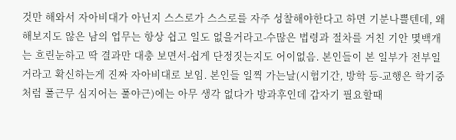것만 해와서 자아비대가 아닌지 스스로가 스스로를 자주 성찰해야한다고 하면 기분나쁠텐데, 왜 해보지도 않은 남의 업무는 항상 쉽고 일도 없을거라고-수많은 법령과 절차를 거친 기안 몇백개는 흐린눈하고 딱 결과만 대충 보면서-쉽게 단정짓는지도 어이없음. 본인들이 본 일부가 전부일거라고 확신하는게 진짜 자아비대로 보임. 본인들 일찍 가는날(시험기간, 방학 등-교행은 학기중처럼 풀근무 심지어는 풀야근)에는 아무 생각 없다가 방과후인데 갑자기 필요할때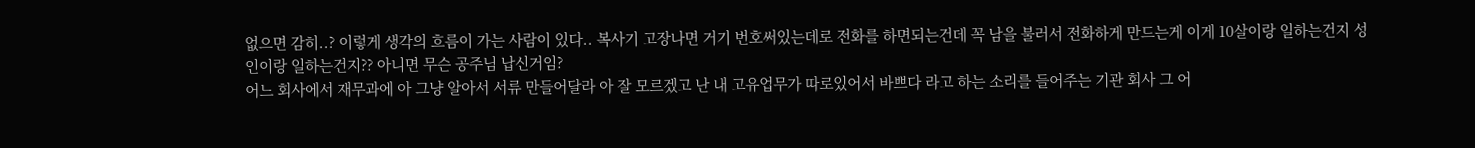없으면 감히..? 이렇게 생각의 흐름이 가는 사람이 있다.. 복사기 고장나면 거기 번호써있는데로 전화를 하면되는건데 꼭 남을 불러서 전화하게 만드는게 이게 10살이랑 일하는건지 성인이랑 일하는건지?? 아니면 무슨 공주님 납신거임?
어느 회사에서 재무과에 아 그냥 알아서 서류 만들어달라 아 잘 모르겠고 난 내 고유업무가 따로있어서 바쁘다 라고 하는 소리를 들어주는 기관 회사 그 어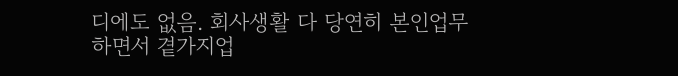디에도 없음. 회사생활 다 당연히 본인업무하면서 곁가지업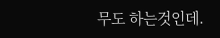무도 하는것인데.